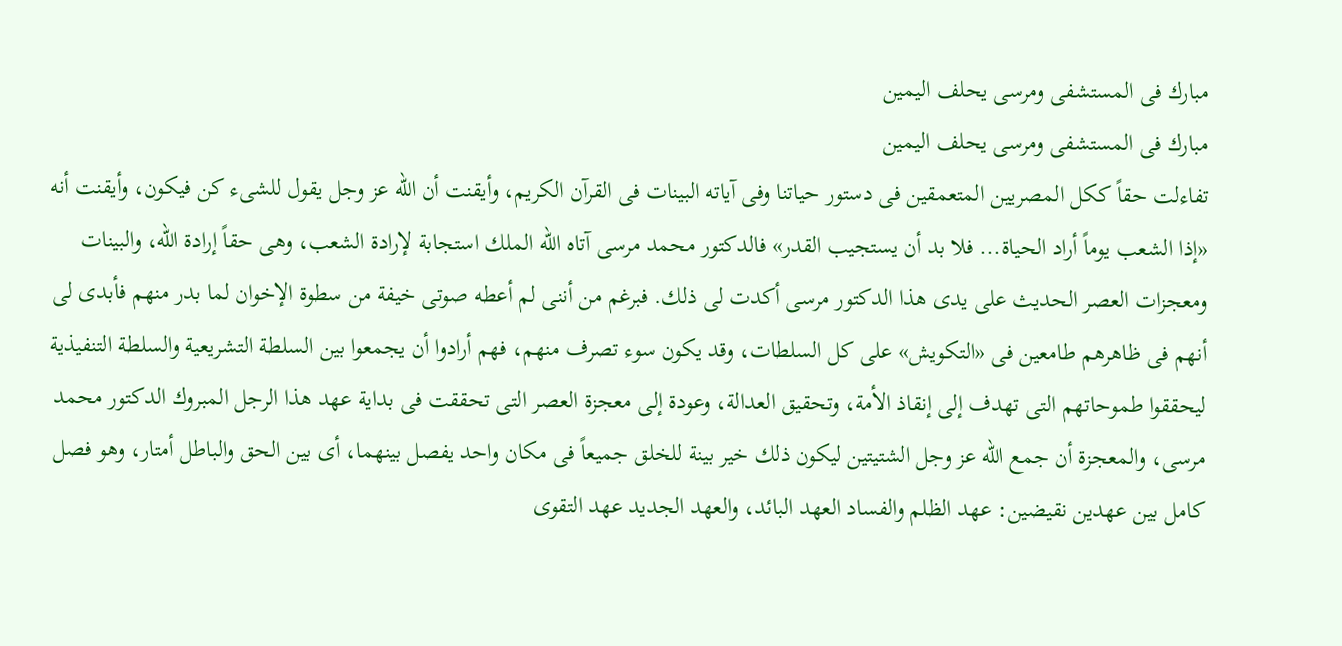مبارك فى المستشفى ومرسى يحلف اليمين
مبارك فى المستشفى ومرسى يحلف اليمين
تفاءلت حقاً ككل المصريين المتعمقين فى دستور حياتنا وفى آياته البينات فى القرآن الكريم، وأيقنت أن الله عز وجل يقول للشىء كن فيكون، وأيقنت أنه «إذا الشعب يوماً أراد الحياة... فلا بد أن يستجيب القدر» فالدكتور محمد مرسى آتاه الله الملك استجابة لإرادة الشعب، وهى حقاً إرادة الله، والبينات ومعجزات العصر الحديث على يدى هذا الدكتور مرسى أكدت لى ذلك. فبرغم من أننى لم أعطه صوتى خيفة من سطوة الإخوان لما بدر منهم فأبدى لى أنهم فى ظاهرهم طامعين فى «التكويش» على كل السلطات، وقد يكون سوء تصرف منهم، فهم أرادوا أن يجمعوا بين السلطة التشريعية والسلطة التنفيذية ليحققوا طموحاتهم التى تهدف إلى إنقاذ الأمة، وتحقيق العدالة، وعودة إلى معجزة العصر التى تحققت فى بداية عهد هذا الرجل المبروك الدكتور محمد مرسى، والمعجزة أن جمع الله عز وجل الشتيتين ليكون ذلك خير بينة للخلق جميعاً فى مكان واحد يفصل بينهما، أى بين الحق والباطل أمتار، وهو فصل كامل بين عهدين نقيضين: عهد الظلم والفساد العهد البائد، والعهد الجديد عهد التقوى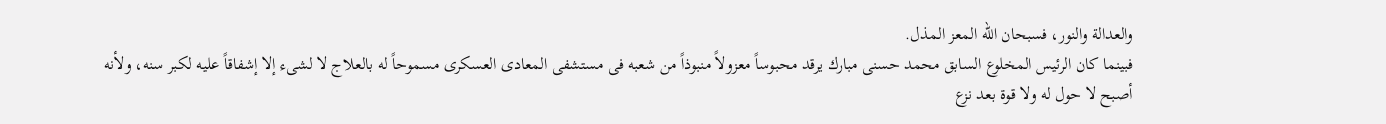والعدالة والنور، فسبحان الله المعز المذل.
فبينما كان الرئيس المخلوع السابق محمد حسنى مبارك يرقد محبوساً معزولاً منبوذاً من شعبه فى مستشفى المعادى العسكرى مسموحاً له بالعلاج لا لشىء إلا إشفاقاً عليه لكبر سنه، ولأنه أصبح لا حول له ولا قوة بعد نزع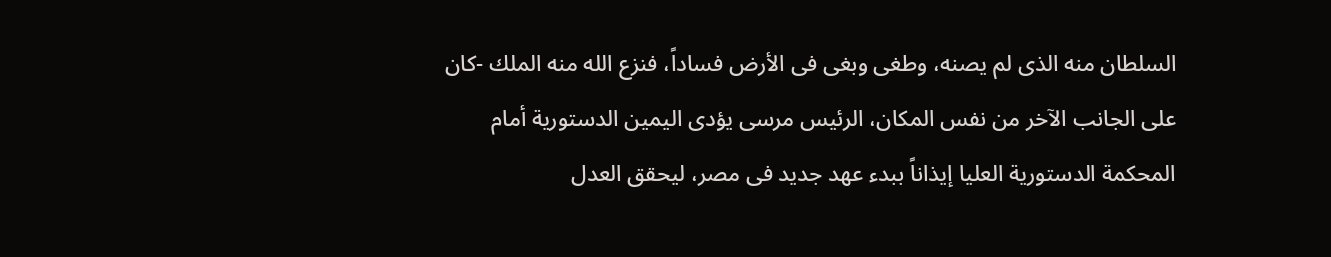السلطان منه الذى لم يصنه، وطغى وبغى فى الأرض فساداً، فنزع الله منه الملك -كان على الجانب الآخر من نفس المكان، الرئيس مرسى يؤدى اليمين الدستورية أمام المحكمة الدستورية العليا إيذاناً ببدء عهد جديد فى مصر، ليحقق العدل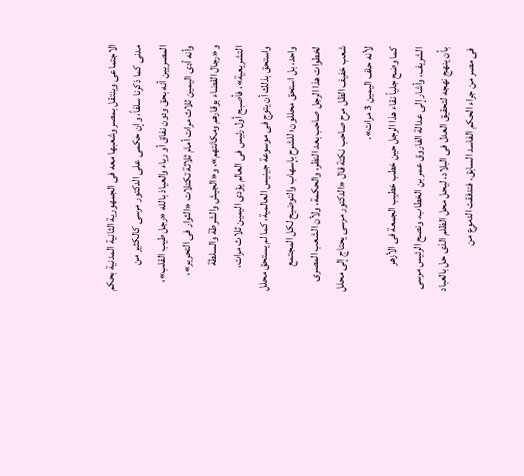الاجتماعى وينتقل بمصر وشعبها معه فى الجمهورية الثانية المدنية بحكم مدنى كما ذكرنا سلفاً، وإن حكمى على الدكتور مرسى كالكثير من المصريين أنه بحق ودون نفاق أو رياء والعياذ بالله «رجل طيب القلب»، وأنه أدى اليمين ثلاث مرات أمام ثلاثة تكتلات «الثوار فى التحرير»، و«رجال القضاء بوقارهم ومكانتهم»، و«الجيش والشرطة والسلطة التشريعية»، فأصبح أول رئيس فى العالم يؤدى اليمين ثلاث مرات، واستحق بذلك أن يتوج فى موسوعة جينيس العالمية، كما لم يستحق محلل واحد، بل استحق محللون؛ للشرح بإسهاب والتوضيح لكل المجتمع لخطوات هذا الرجل صاحب بعد النظر، والحكمة، ولأن الشعب المصرى شعب خفيف الظل مرح صاحب نكتة قال «الدكتور مرسى يحتاج إلى محلل لأنه حلف اليمين 3 مرات».
كما وضح جلياً نقاء هذا الرجل حين خطب خطيب الجمعة فى الأزهر الشريف، وأشار إلى عدالة الفاروق عمر بن الخطاب، ونصح الرئيس مرسى بأن ينهج نهجه لتحقيق العدل فى البلاد، ليحل محل الظلم الذى حل بالعباد فى مصر من جراء الحكم الفاسد السابق، فتدفقت الدموع من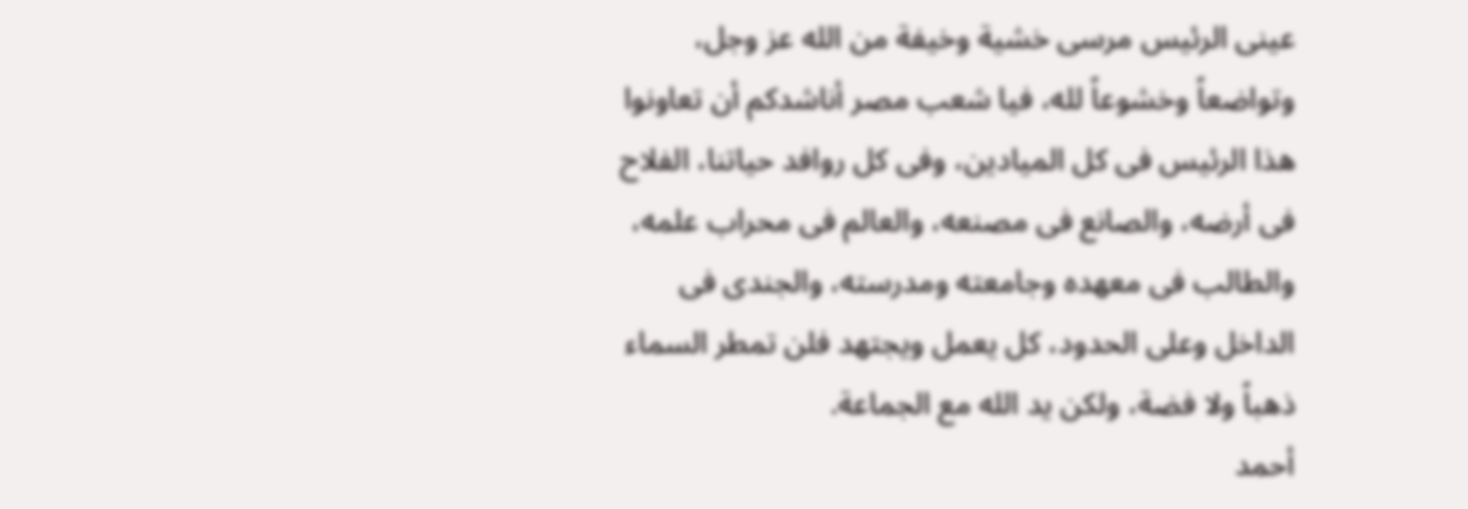عينى الرئيس مرسى خشية وخيفة من الله عز وجل، وتواضعاً وخشوعاً لله، فيا شعب مصر أناشدكم أن تعاونوا هذا الرئيس فى كل الميادين، وفى كل روافد حياتنا، الفلاح فى أرضه، والصانع فى مصنعه، والعالم فى محراب علمه، والطالب فى معهده وجامعته ومدرسته، والجندى فى الداخل وعلى الحدود، كل يعمل ويجتهد فلن تمطر السماء ذهباً ولا فضة، ولكن يد الله مع الجماعة.
أحمد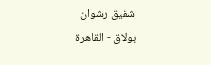شفيق رشوان
بولاق - القاهرة